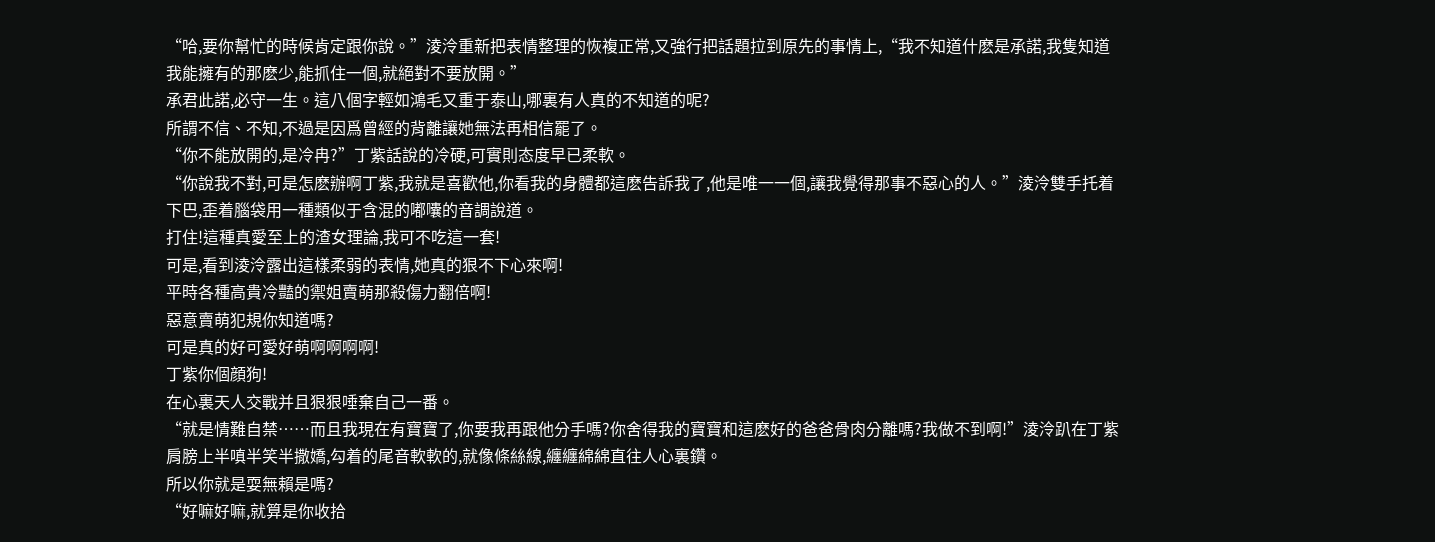“哈,要你幫忙的時候肯定跟你說。”淩泠重新把表情整理的恢複正常,又強行把話題拉到原先的事情上,“我不知道什麽是承諾,我隻知道我能擁有的那麽少,能抓住一個,就絕對不要放開。”
承君此諾,必守一生。這八個字輕如鴻毛又重于泰山,哪裏有人真的不知道的呢?
所謂不信、不知,不過是因爲曾經的背離讓她無法再相信罷了。
“你不能放開的,是冷冉?”丁紫話說的冷硬,可實則态度早已柔軟。
“你說我不對,可是怎麽辦啊丁紫,我就是喜歡他,你看我的身體都這麽告訴我了,他是唯一一個,讓我覺得那事不惡心的人。”淩泠雙手托着下巴,歪着腦袋用一種類似于含混的嘟囔的音調說道。
打住!這種真愛至上的渣女理論,我可不吃這一套!
可是,看到淩泠露出這樣柔弱的表情,她真的狠不下心來啊!
平時各種高貴冷豔的禦姐賣萌那殺傷力翻倍啊!
惡意賣萌犯規你知道嗎?
可是真的好可愛好萌啊啊啊啊!
丁紫你個顔狗!
在心裏天人交戰并且狠狠唾棄自己一番。
“就是情難自禁……而且我現在有寶寶了,你要我再跟他分手嗎?你舍得我的寶寶和這麽好的爸爸骨肉分離嗎?我做不到啊!”淩泠趴在丁紫肩膀上半嗔半笑半撒嬌,勾着的尾音軟軟的,就像條絲線,纏纏綿綿直往人心裏鑽。
所以你就是耍無賴是嗎?
“好嘛好嘛,就算是你收拾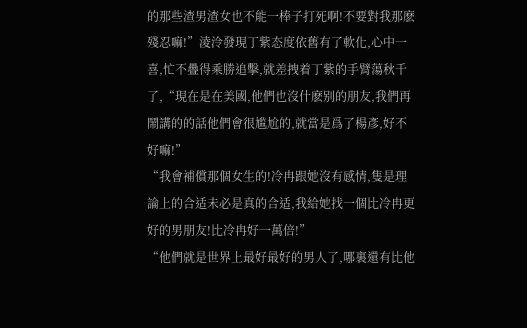的那些渣男渣女也不能一棒子打死啊!不要對我那麽殘忍嘛!”淩泠發現丁紫态度依舊有了軟化,心中一喜,忙不疊得乘勝追擊,就差拽着丁紫的手臂蕩秋千了,“現在是在美國,他們也沒什麽别的朋友,我們再鬧講的的話他們會很尴尬的,就當是爲了楊彥,好不好嘛!”
“我會補償那個女生的!冷冉跟她沒有感情,隻是理論上的合适未必是真的合适,我給她找一個比冷冉更好的男朋友!比冷冉好一萬倍!”
“他們就是世界上最好最好的男人了,哪裏還有比他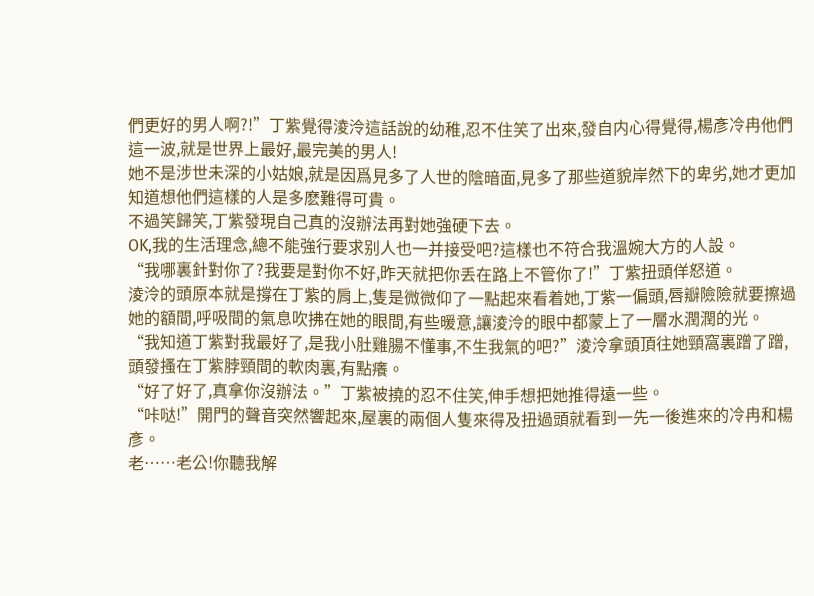們更好的男人啊?!”丁紫覺得淩泠這話說的幼稚,忍不住笑了出來,發自内心得覺得,楊彥冷冉他們這一波,就是世界上最好,最完美的男人!
她不是涉世未深的小姑娘,就是因爲見多了人世的陰暗面,見多了那些道貌岸然下的卑劣,她才更加知道想他們這樣的人是多麽難得可貴。
不過笑歸笑,丁紫發現自己真的沒辦法再對她強硬下去。
OK,我的生活理念,總不能強行要求别人也一并接受吧?這樣也不符合我溫婉大方的人設。
“我哪裏針對你了?我要是對你不好,昨天就把你丢在路上不管你了!”丁紫扭頭佯怒道。
淩泠的頭原本就是撐在丁紫的肩上,隻是微微仰了一點起來看着她,丁紫一偏頭,唇瓣險險就要擦過她的額間,呼吸間的氣息吹拂在她的眼間,有些暖意,讓淩泠的眼中都蒙上了一層水潤潤的光。
“我知道丁紫對我最好了,是我小肚雞腸不懂事,不生我氣的吧?”淩泠拿頭頂往她頸窩裏蹭了蹭,頭發搔在丁紫脖頸間的軟肉裏,有點癢。
“好了好了,真拿你沒辦法。”丁紫被撓的忍不住笑,伸手想把她推得遠一些。
“咔哒!”開門的聲音突然響起來,屋裏的兩個人隻來得及扭過頭就看到一先一後進來的冷冉和楊彥。
老……老公!你聽我解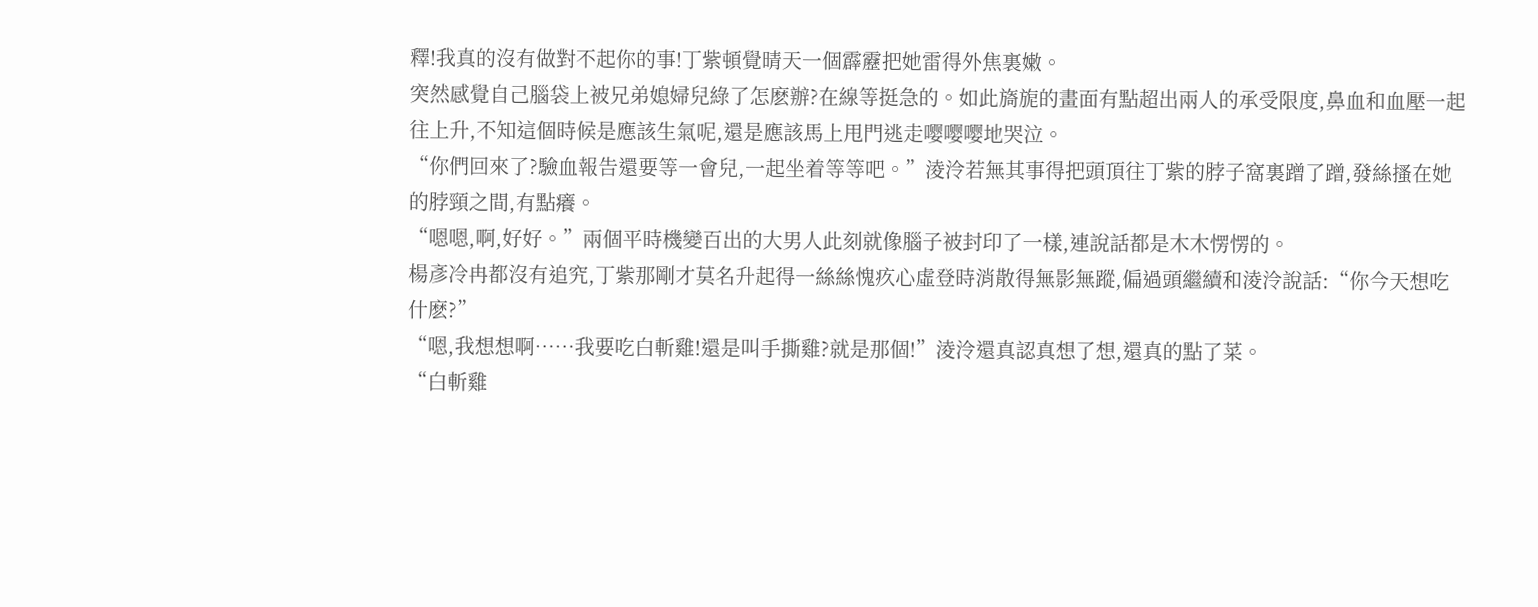釋!我真的沒有做對不起你的事!丁紫頓覺晴天一個霹靂把她雷得外焦裏嫩。
突然感覺自己腦袋上被兄弟媳婦兒綠了怎麽辦?在線等挺急的。如此旖旎的畫面有點超出兩人的承受限度,鼻血和血壓一起往上升,不知這個時候是應該生氣呢,還是應該馬上甩門逃走嘤嘤嘤地哭泣。
“你們回來了?驗血報告還要等一會兒,一起坐着等等吧。”淩泠若無其事得把頭頂往丁紫的脖子窩裏蹭了蹭,發絲搔在她的脖頸之間,有點癢。
“嗯嗯,啊,好好。”兩個平時機變百出的大男人此刻就像腦子被封印了一樣,連說話都是木木愣愣的。
楊彥冷冉都沒有追究,丁紫那剛才莫名升起得一絲絲愧疚心虛登時消散得無影無蹤,偏過頭繼續和淩泠說話:“你今天想吃什麽?”
“嗯,我想想啊……我要吃白斬雞!還是叫手撕雞?就是那個!”淩泠還真認真想了想,還真的點了菜。
“白斬雞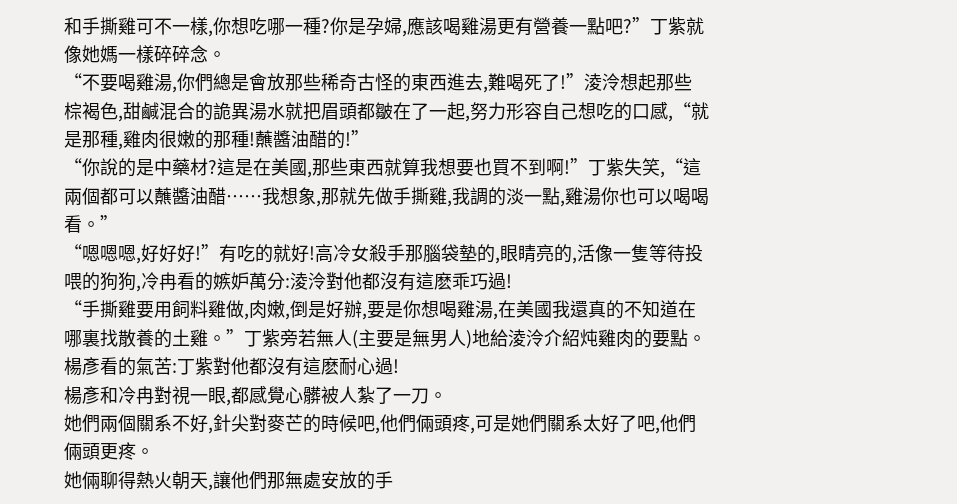和手撕雞可不一樣,你想吃哪一種?你是孕婦,應該喝雞湯更有營養一點吧?”丁紫就像她媽一樣碎碎念。
“不要喝雞湯,你們總是會放那些稀奇古怪的東西進去,難喝死了!”淩泠想起那些棕褐色,甜鹹混合的詭異湯水就把眉頭都皺在了一起,努力形容自己想吃的口感,“就是那種,雞肉很嫩的那種!蘸醬油醋的!”
“你說的是中藥材?這是在美國,那些東西就算我想要也買不到啊!”丁紫失笑,“這兩個都可以蘸醬油醋……我想象,那就先做手撕雞,我調的淡一點,雞湯你也可以喝喝看。”
“嗯嗯嗯,好好好!”有吃的就好!高冷女殺手那腦袋墊的,眼睛亮的,活像一隻等待投喂的狗狗,冷冉看的嫉妒萬分:淩泠對他都沒有這麽乖巧過!
“手撕雞要用飼料雞做,肉嫩,倒是好辦,要是你想喝雞湯,在美國我還真的不知道在哪裏找散養的土雞。”丁紫旁若無人(主要是無男人)地給淩泠介紹炖雞肉的要點。楊彥看的氣苦:丁紫對他都沒有這麽耐心過!
楊彥和冷冉對視一眼,都感覺心髒被人紮了一刀。
她們兩個關系不好,針尖對麥芒的時候吧,他們倆頭疼,可是她們關系太好了吧,他們倆頭更疼。
她倆聊得熱火朝天,讓他們那無處安放的手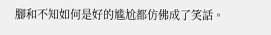腳和不知如何是好的尴尬都仿佛成了笑話。